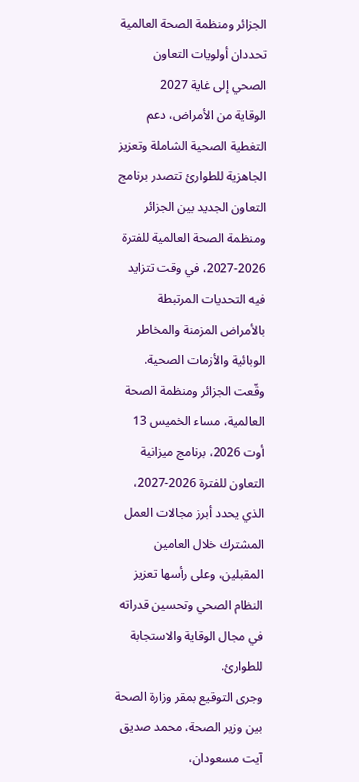الجزائر ومنظمة الصحة العالمية تحددان أولويات التعاون الصحي إلى غاية 2027
الوقاية من الأمراض، دعم التغطية الصحية الشاملة وتعزيز الجاهزية للطوارئ تتصدر برنامج التعاون الجديد بين الجزائر ومنظمة الصحة العالمية للفترة 2026-2027، في وقت تتزايد فيه التحديات المرتبطة بالأمراض المزمنة والمخاطر الوبائية والأزمات الصحية.
وقّعت الجزائر ومنظمة الصحة العالمية، مساء الخميس 13 أوت 2026، برنامج ميزانية التعاون للفترة 2026-2027، الذي يحدد أبرز مجالات العمل المشترك خلال العامين المقبلين، وعلى رأسها تعزيز النظام الصحي وتحسين قدراته في مجال الوقاية والاستجابة للطوارئ.
وجرى التوقيع بمقر وزارة الصحة بين وزير الصحة، محمد صديق آيت مسعودان،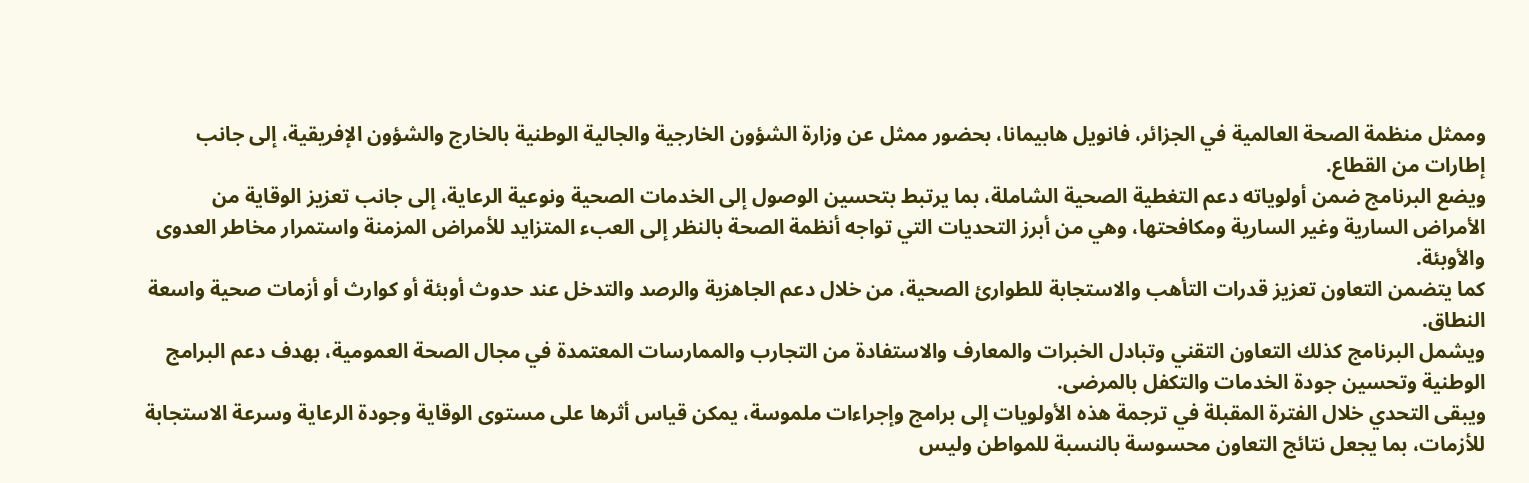وممثل منظمة الصحة العالمية في الجزائر، فانويل هابيمانا، بحضور ممثل عن وزارة الشؤون الخارجية والجالية الوطنية بالخارج والشؤون الإفريقية، إلى جانب إطارات من القطاع.
ويضع البرنامج ضمن أولوياته دعم التغطية الصحية الشاملة، بما يرتبط بتحسين الوصول إلى الخدمات الصحية ونوعية الرعاية، إلى جانب تعزيز الوقاية من الأمراض السارية وغير السارية ومكافحتها، وهي من أبرز التحديات التي تواجه أنظمة الصحة بالنظر إلى العبء المتزايد للأمراض المزمنة واستمرار مخاطر العدوى والأوبئة.
كما يتضمن التعاون تعزيز قدرات التأهب والاستجابة للطوارئ الصحية، من خلال دعم الجاهزية والرصد والتدخل عند حدوث أوبئة أو كوارث أو أزمات صحية واسعة النطاق.
ويشمل البرنامج كذلك التعاون التقني وتبادل الخبرات والمعارف والاستفادة من التجارب والممارسات المعتمدة في مجال الصحة العمومية، بهدف دعم البرامج الوطنية وتحسين جودة الخدمات والتكفل بالمرضى.
ويبقى التحدي خلال الفترة المقبلة في ترجمة هذه الأولويات إلى برامج وإجراءات ملموسة، يمكن قياس أثرها على مستوى الوقاية وجودة الرعاية وسرعة الاستجابة للأزمات، بما يجعل نتائج التعاون محسوسة بالنسبة للمواطن وليس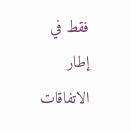فقط في إطار الاتفاقات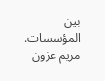بين المؤسسات.
مريم عزون